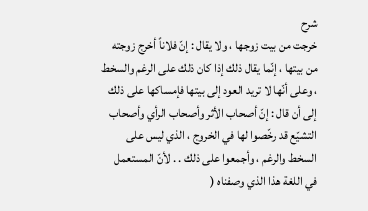شرح
خرجت من بيت زوجها ، ولا يقال : إنّ فلاناً أخرج زوجته من بيتها ، إنّما يقال ذلك إذا كان ذلك على الرغم والسخط ، وعلى أنّها لا تريد العود إلى بيتها فإمساكها على ذلك إلى أن قال : إنّ أصحاب الأثر وأصحاب الرأي وأصحاب التشيّع قد رخّصوا لها في الخروج ، الذي ليس على السخط والرغم ، وأجمعوا على ذلك . . لأنّ المستعمل في اللغة هذا الذي وصفناه (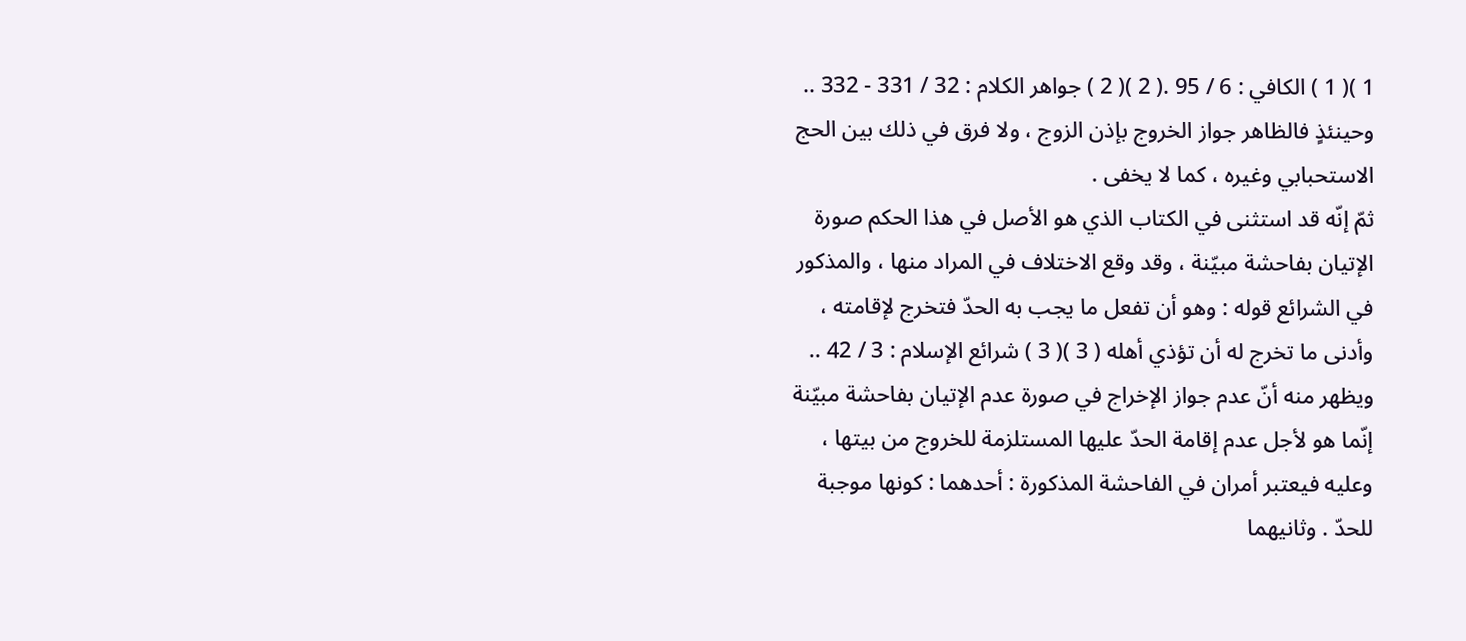1 )( 1 ) الكافي : 6 / 95 .( 2 )( 2 ) جواهر الكلام : 32 / 331 - 332 ..
وحينئذٍ فالظاهر جواز الخروج بإذن الزوج ، ولا فرق في ذلك بين الحج الاستحبابي وغيره ، كما لا يخفى .
ثمّ إنّه قد استثنى في الكتاب الذي هو الأصل في هذا الحكم صورة الإتيان بفاحشة مبيّنة ، وقد وقع الاختلاف في المراد منها ، والمذكور في الشرائع قوله : وهو أن تفعل ما يجب به الحدّ فتخرج لإقامته ، وأدنى ما تخرج له أن تؤذي أهله ( 3 )( 3 ) شرائع الإسلام : 3 / 42 .. ويظهر منه أنّ عدم جواز الإخراج في صورة عدم الإتيان بفاحشة مبيّنة إنّما هو لأجل عدم إقامة الحدّ عليها المستلزمة للخروج من بيتها ، وعليه فيعتبر أمران في الفاحشة المذكورة : أحدهما : كونها موجبة للحدّ . وثانيهما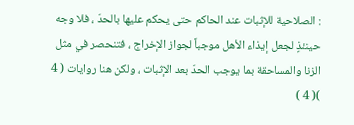: الصلاحية للإثبات عند الحاكم حتى يحكم عليها بالحدّ ، فلا وجه حينئذٍ لجعل إيذاء الأهل موجباً لجواز الإخراج ، فتنحصر في مثل الزنا والمساحقة بما يوجب الحدّ بعد الإثبات ، ولكن هنا روايات ( 4 )( 4 )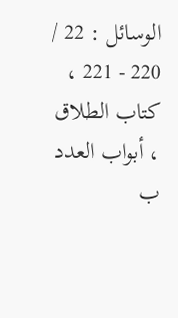الوسائل : 22 / 220 - 221 ، كتاب الطلاق ، أبواب العدد ب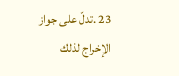23 .تدلّ على جواز الإخراج لذلك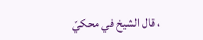، قال الشيخ في محكيّ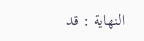النهاية : قد